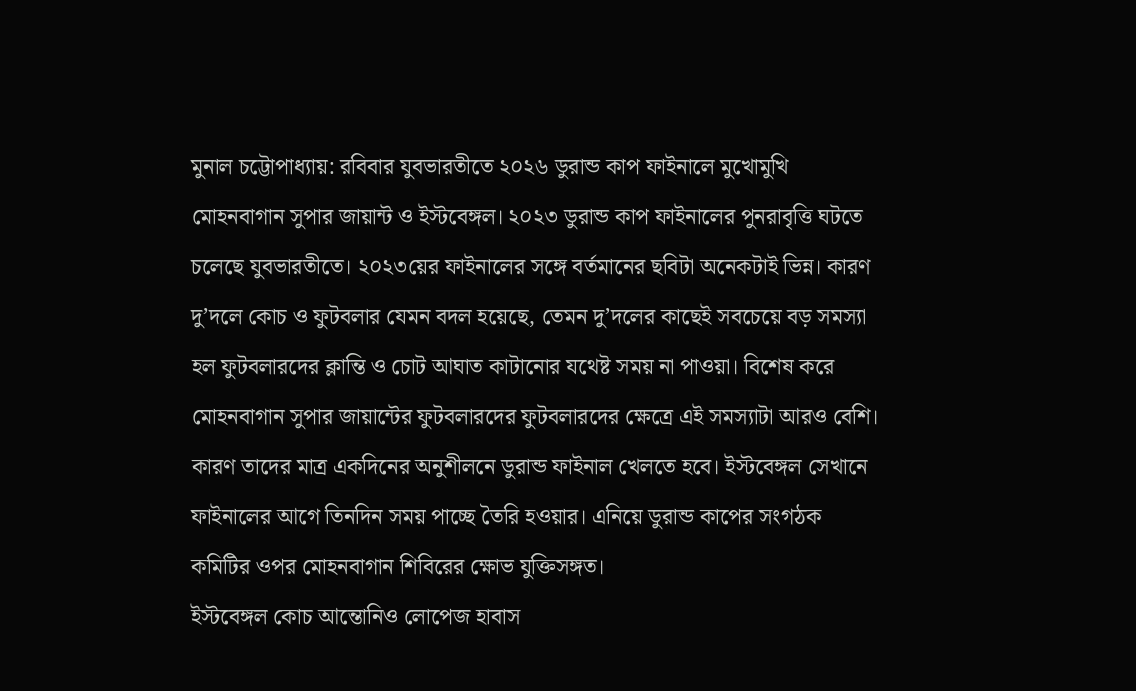মুনাল চট্টোপাধ্যায়: রবিবার যুবভারতীতে ২০২৬ ডুরান্ড কাপ ফাইনালে মুখোমুখি মোহনবাগান সুপার জায়ান্ট ও ইস্টবেঙ্গল। ২০২৩ ডুরান্ড কাপ ফাইনালের পুনরাবৃত্তি ঘটতে চলেছে যুবভারতীতে। ২০২৩য়ের ফাইনালের সঙ্গে বর্তমানের ছবিটা অনেকটাই ভিন্ন। কারণ দু’দলে কোচ ও ফুটবলার যেমন বদল হয়েছে, তেমন দু’দলের কাছেই সবচেয়ে বড় সমস্যা হল ফুটবলারদের ক্লান্তি ও চোট আঘাত কাটানোর যথেষ্ট সময় না পাওয়া। বিশেষ করে মোহনবাগান সুপার জায়ান্টের ফুটবলারদের ফুটবলারদের ক্ষেত্রে এই সমস্যাটা আরও বেশি। কারণ তাদের মাত্র একদিনের অনুশীলনে ডুরান্ড ফাইনাল খেলতে হবে। ইস্টবেঙ্গল সেখানে ফাইনালের আগে তিনদিন সময় পাচ্ছে তৈরি হওয়ার। এনিয়ে ডুরান্ড কাপের সংগঠক কমিটির ওপর মোহনবাগান শিবিরের ক্ষোভ যুক্তিসঙ্গত।
ইস্টবেঙ্গল কোচ আন্তোনিও লোপেজ হাবাস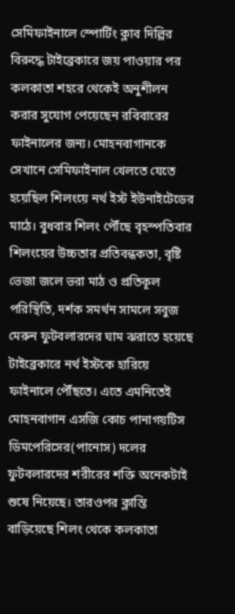সেমিফাইনালে স্পোর্টিং ক্লাব দিল্লির বিরুদ্ধে টাইব্রেকারে জয় পাওয়ার পর কলকাতা শহরে থেকেই অনুশীলন করার সুযোগ পেয়েছেন রবিবারের ফাইনালের জন্য। মোহনবাগানকে সেখানে সেমিফাইনাল খেলতে যেতে হয়েছিল শিলংয়ে নর্থ ইস্ট ইউনাইটেডের মাঠে। বুধবার শিলং পৌঁছে বৃহস্পতিবার শিলংয়ের উচ্চতার প্রতিবন্ধকতা, বৃষ্টি ভেজা জলে ভরা মাঠ ও প্রতিকূল পরিস্থিতি, দর্শক সমর্থন সামলে সবুজ মেরুন ফুটবলারদের ঘাম ঝরাতে হয়েছে টাইব্রেকারে নর্থ ইস্টকে হারিয়ে ফাইনালে পৌঁছতে। এতে এমনিতেই মোহনবাগান এসজি কোচ পানাগয়টিস ডিমপেরিসের(পানোস) দলের ফুটবলারদের শরীরের শক্তি অনেকটাই শুষে নিয়েছে। তারওপর ক্লান্তি বাড়িয়েছে শিলং থেকে কলকাতা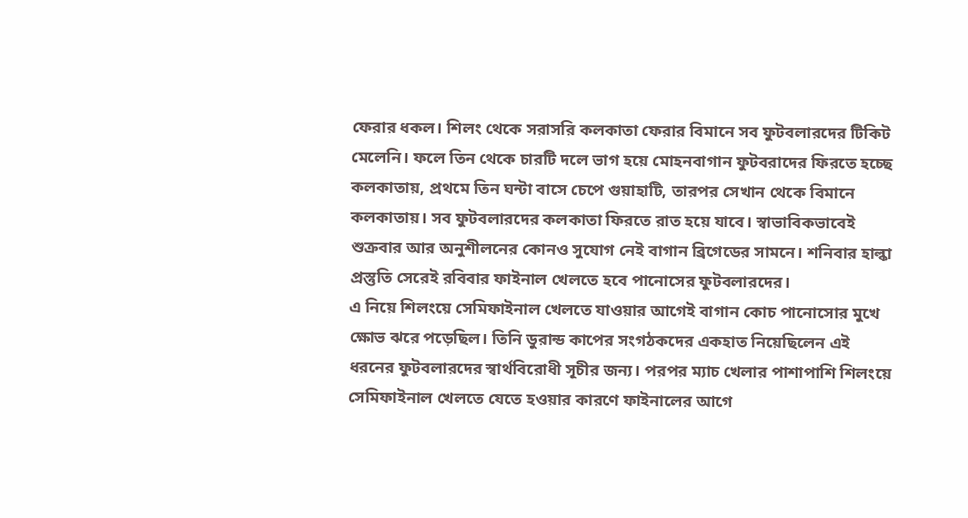ফেরার ধকল। শিলং থেকে সরাসরি কলকাতা ফেরার বিমানে সব ফুটবলারদের টিকিট মেলেনি। ফলে তিন থেকে চারটি দলে ভাগ হয়ে মোহনবাগান ফুটবরাদের ফিরতে হচ্ছে কলকাতায়, প্রথমে তিন ঘন্টা বাসে চেপে গুয়াহাটি, তারপর সেখান থেকে বিমানে কলকাতায়। সব ফুটবলারদের কলকাতা ফিরতে রাত হয়ে যাবে। স্বাভাবিকভাবেই শুক্রবার আর অনুশীলনের কোনও সুযোগ নেই বাগান ব্রিগেডের সামনে। শনিবার হাল্কা প্রস্তুতি সেরেই রবিবার ফাইনাল খেলতে হবে পানোসের ফুটবলারদের।
এ নিয়ে শিলংয়ে সেমিফাইনাল খেলতে যাওয়ার আগেই বাগান কোচ পানোসোর মুখে ক্ষোভ ঝরে পড়েছিল। তিনি ডুরান্ড কাপের সংগঠকদের একহাত নিয়েছিলেন এই ধরনের ফুটবলারদের স্বার্থবিরোধী সূচীর জন্য। পরপর ম্যাচ খেলার পাশাপাশি শিলংয়ে সেমিফাইনাল খেলতে যেতে হওয়ার কারণে ফাইনালের আগে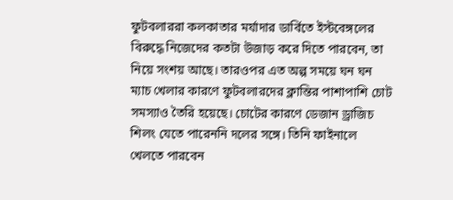ফুটবলাররা কলকাতার মর্যাদার ডার্বিতে ইস্টবেঙ্গলের বিরুদ্ধে নিজেদের কতটা উজাড় করে দিতে পারবেন, তা নিয়ে সংশয় আছে। তারওপর এত অল্প সময়ে ঘন ঘন ম্যাচ খেলার কারণে ফুটবলারদের ক্লান্তির পাশাপাশি চোট সমস্যাও তৈরি হয়েছে। চোটের কারণে ডেজান ড্রাজিচ শিলং যেতে পারেননি দলের সঙ্গে। তিনি ফাইনালে খেলতে পারবেন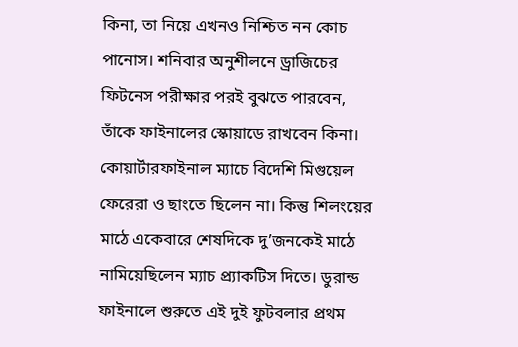কিনা, তা নিয়ে এখনও নিশ্চিত নন কোচ পানোস। শনিবার অনুশীলনে ড্রাজিচের ফিটনেস পরীক্ষার পরই বুঝতে পারবেন, তাঁকে ফাইনালের স্কোয়াডে রাখবেন কিনা। কোয়ার্টারফাইনাল ম্যাচে বিদেশি মিগুয়েল ফেরেরা ও ছাংতে ছিলেন না। কিন্তু শিলংয়ের মাঠে একেবারে শেষদিকে দু’জনকেই মাঠে নামিয়েছিলেন ম্যাচ প্র্যাকটিস দিতে। ডুরান্ড ফাইনালে শুরুতে এই দুই ফুটবলার প্রথম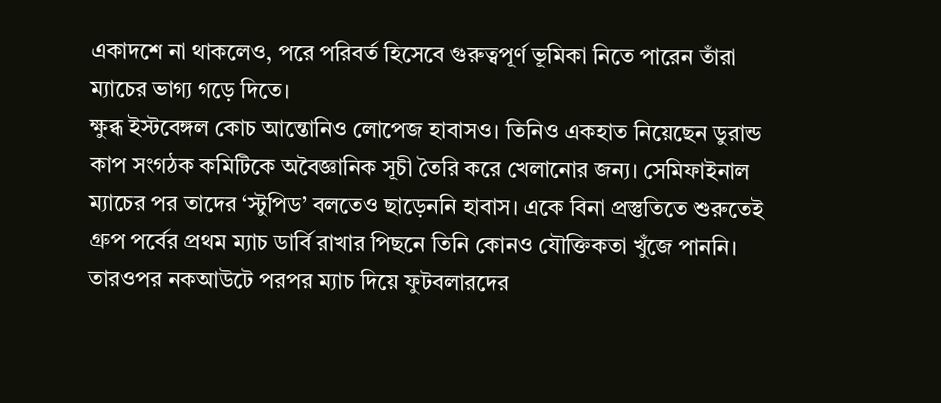একাদশে না থাকলেও, পরে পরিবর্ত হিসেবে গুরুত্বপূর্ণ ভূমিকা নিতে পারেন তাঁরা ম্যাচের ভাগ্য গড়ে দিতে।
ক্ষুব্ধ ইস্টবেঙ্গল কোচ আন্তোনিও লোপেজ হাবাসও। তিনিও একহাত নিয়েছেন ডুরান্ড কাপ সংগঠক কমিটিকে অবৈজ্ঞানিক সূচী তৈরি করে খেলানোর জন্য। সেমিফাইনাল ম্যাচের পর তাদের ‘স্টুপিড’ বলতেও ছাড়েননি হাবাস। একে বিনা প্রস্তুতিতে শুরুতেই গ্রুপ পর্বের প্রথম ম্যাচ ডার্বি রাখার পিছনে তিনি কোনও যৌক্তিকতা খুঁজে পাননি। তারওপর নকআউটে পরপর ম্যাচ দিয়ে ফুটবলারদের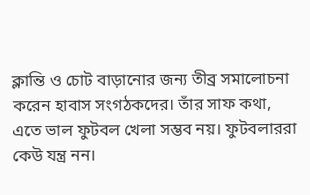ক্লান্তি ও চোট বাড়ানোর জন্য তীব্র সমালোচনা করেন হাবাস সংগঠকদের। তাঁর সাফ কথা, এতে ভাল ফুটবল খেলা সম্ভব নয়। ফুটবলাররা কেউ যন্ত্র নন।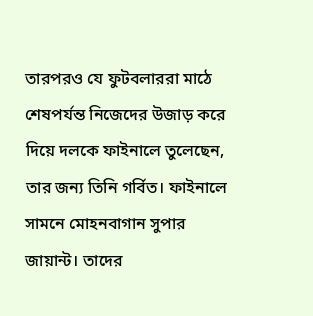তারপরও যে ফুটবলাররা মাঠে শেষপর্যন্ত নিজেদের উজাড় করে দিয়ে দলকে ফাইনালে তুলেছেন, তার জন্য তিনি গর্বিত। ফাইনালে সামনে মোহনবাগান সুপার জায়ান্ট। তাদের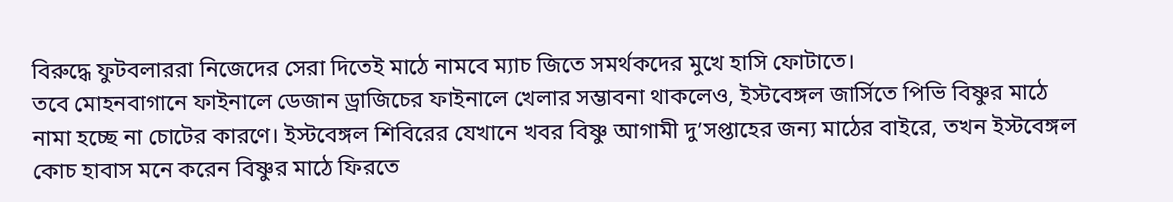বিরুদ্ধে ফুটবলাররা নিজেদের সেরা দিতেই মাঠে নামবে ম্যাচ জিতে সমর্থকদের মুখে হাসি ফোটাতে।
তবে মোহনবাগানে ফাইনালে ডেজান ড্রাজিচের ফাইনালে খেলার সম্ভাবনা থাকলেও, ইস্টবেঙ্গল জার্সিতে পিভি বিষ্ণুর মাঠে নামা হচ্ছে না চোটের কারণে। ইস্টবেঙ্গল শিবিরের যেখানে খবর বিষ্ণু আগামী দু’সপ্তাহের জন্য মাঠের বাইরে, তখন ইস্টবেঙ্গল কোচ হাবাস মনে করেন বিষ্ণুর মাঠে ফিরতে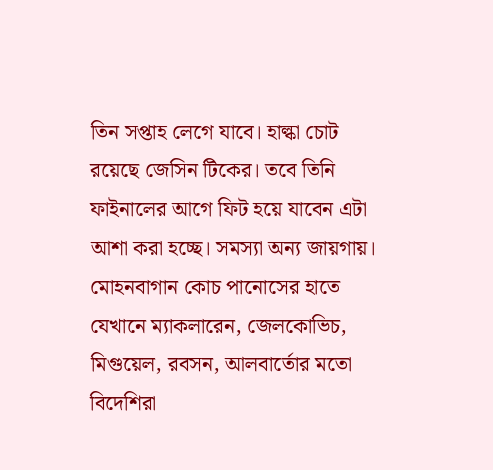তিন সপ্তাহ লেগে যাবে। হাল্কা চোট রয়েছে জেসিন টিকের। তবে তিনি ফাইনালের আগে ফিট হয়ে যাবেন এটা আশা করা হচ্ছে। সমস্যা অন্য জায়গায়। মোহনবাগান কোচ পানোসের হাতে যেখানে ম্যাকলারেন, জেলকোভিচ, মিগুয়েল, রবসন, আলবার্তোর মতো বিদেশিরা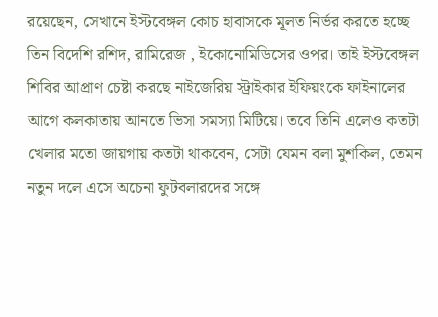রয়েছেন, সেখানে ইস্টবেঙ্গল কোচ হাবাসকে মূলত নির্ভর করতে হচ্ছে তিন বিদেশি রশিদ, রামিরেজ , ইকোনোমিডিসের ওপর। তাই ইস্টবেঙ্গল শিবির আপ্রাণ চেষ্টা করছে নাইজেরিয় স্ট্রাইকার ইফিয়ংকে ফাইনালের আগে কলকাতায় আনতে ভিসা সমস্যা মিটিয়ে। তবে তিনি এলেও কতটা খেলার মতো জায়গায় কতটা থাকবেন, সেটা যেমন বলা মুশকিল, তেমন নতুন দলে এসে অচেনা ফুটবলারদের সঙ্গে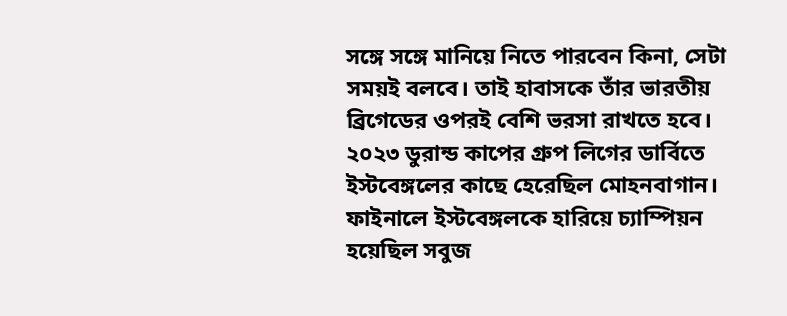সঙ্গে সঙ্গে মানিয়ে নিতে পারবেন কিনা, সেটা সময়ই বলবে। তাই হাবাসকে তাঁর ভারতীয় ব্রিগেডের ওপরই বেশি ভরসা রাখতে হবে।
২০২৩ ডুরান্ড কাপের গ্রুপ লিগের ডার্বিতে ইস্টবেঙ্গলের কাছে হেরেছিল মোহনবাগান। ফাইনালে ইস্টবেঙ্গলকে হারিয়ে চ্যাম্পিয়ন হয়েছিল সবুজ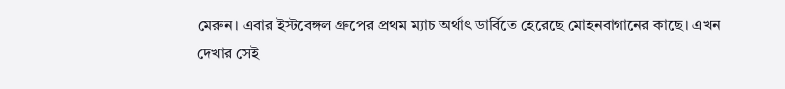মেরুন। এবার ইস্টবেঙ্গল গ্রুপের প্রথম ম্যাচ অর্থাৎ ডার্বিতে হেরেছে মোহনবাগানের কাছে। এখন দেখার সেই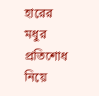হারের মধুর প্রতিশোধ নিয়ে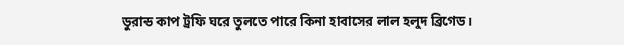ডুরান্ড কাপ ট্রফি ঘরে তুলতে পারে কিনা হাবাসের লাল হলুদ ব্রিগেড।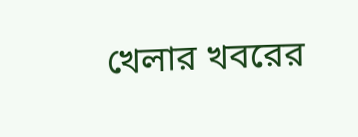খেলার খবরের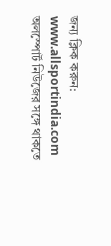জন্য ক্লিক করুন: www.allsportindia.com
অলস্পোর্ট নিউজের সঙ্গে থাকতে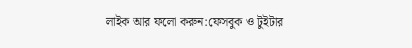লাইক আর ফলো করুন:ফেসবুক ও টুইটার